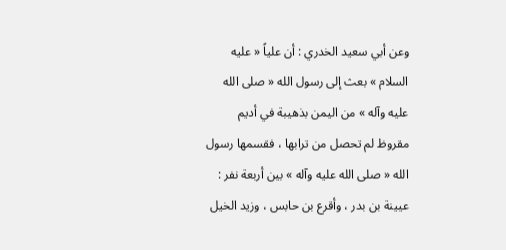وعن أبي سعيد الخدري : أن علياً « عليه السلام » بعث إلى رسول الله « صلى الله عليه وآله » من اليمن بذهيبة في أديم مقروظ لم تحصل من ترابها ، فقسمها رسول الله « صلى الله عليه وآله » بين أربعة نفر : عيينة بن بدر ، وأقرع بن حابس ، وزيد الخيل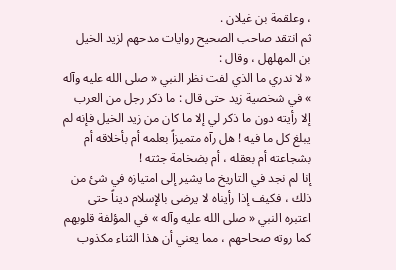، وعلقمة بن غيلان .
ثم انتقد صاحب الصحيح روايات مدحهم لزيد الخيل بن المهلهل ، وقال :
« لا ندري ما الذي لفت نظر النبي « صلى الله عليه وآله » في شخصية زيد حتى قال : ما ذكر رجل من العرب إلا رأيته دون ما ذكر لي إلا ما كان من زيد الخيل فإنه لم يبلغ كل ما فيه ! هل رآه متميزاً بعلمه أم بأخلاقه أم بشجاعته أم بعقله ، أم بضخامة جثته !
إنا لم نجد في التاريخ ما يشير إلى امتيازه في شئ من ذلك ، فكيف إذا رأيناه لا يرضى بالإسلام ديناً حتى اعتبره النبي « صلى الله عليه وآله » في المؤلفة قلوبهم كما روته صحاحهم ، مما يعني أن هذا الثناء مكذوب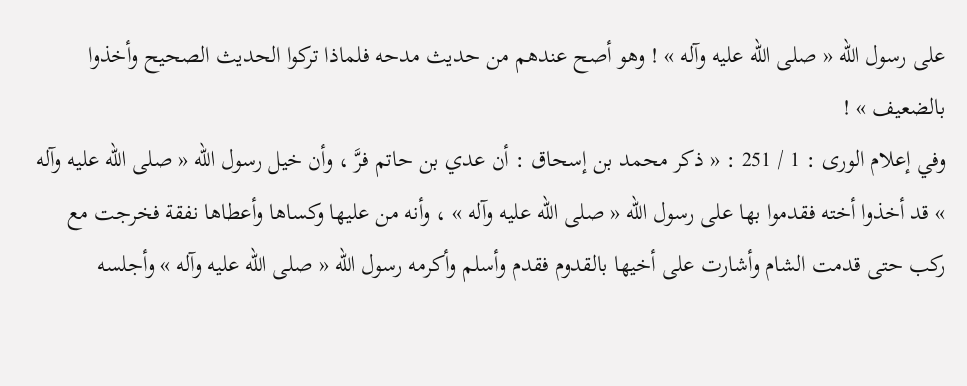على رسول الله « صلى الله عليه وآله » ! وهو أصح عندهم من حديث مدحه فلماذا تركوا الحديث الصحيح وأخذوا بالضعيف » !
وفي إعلام الورى : 1 / 251 : « ذكر محمد بن إسحاق : أن عدي بن حاتم فرَّ ، وأن خيل رسول الله « صلى الله عليه وآله » قد أخذوا أخته فقدموا بها على رسول الله « صلى الله عليه وآله » ، وأنه من عليها وكساها وأعطاها نفقة فخرجت مع ركب حتى قدمت الشام وأشارت على أخيها بالقدوم فقدم وأسلم وأكرمه رسول الله « صلى الله عليه وآله » وأجلسه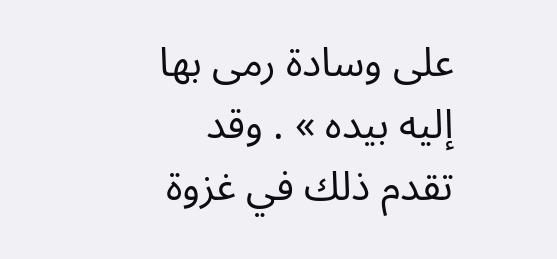على وسادة رمى بها إليه بيده » . وقد تقدم ذلك في غزوة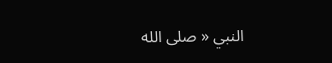النبي « صلى الله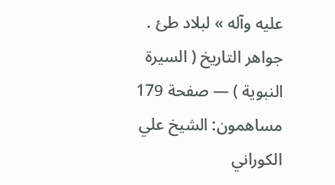عليه وآله » لبلاد طئ .
جواهر التاريخ ( السيرة النبوية ) — صفحة 179
مساهمون: الشيخ علي الكوراني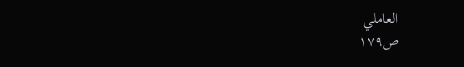العاملي
ص١٧٩